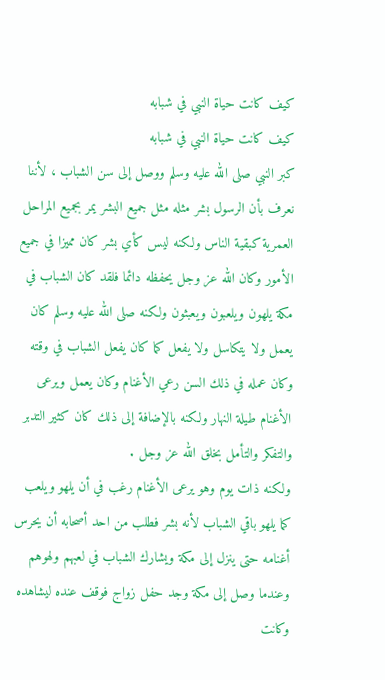كيف كانت حياة النبي في شبابه
كيف كانت حياة النبي في شبابه
كبر النبي صلى الله عليه وسلم ووصل إلى سن الشباب ، لأننا نعرف بأن الرسول بشر مثله مثل جميع البشر يمر بجميع المراحل العمرية كبقية الناس ولكنه ليس كأي بشر كان مميزا في جميع الأمور وكان الله عز وجل يحفظه دائما فلقد كان الشباب في مكة يلهون ويلعبون ويعبثون ولكنه صلى الله عليه وسلم كان يعمل ولا يتكاسل ولا يفعل كما كان يفعل الشباب في وقته وكان عمله في ذلك السن رعي الأغنام وكان يعمل ويرعى الأغنام طيلة النهار ولكنه بالإضافة إلى ذلك كان كثير التدبر والتفكر والتأمل بخلق الله عز وجل .
ولكنه ذات يوم وهو يرعى الأغنام رغب في أن يلهو ويلعب كما يلهو باقي الشباب لأنه بشر فطلب من احد أصحابه أن يحرس أغنامه حتى ينزل إلى مكة ويشارك الشباب في لعبهم ولهوهم وعندما وصل إلى مكة وجد حفل زواج فوقف عنده ليشاهده وكانت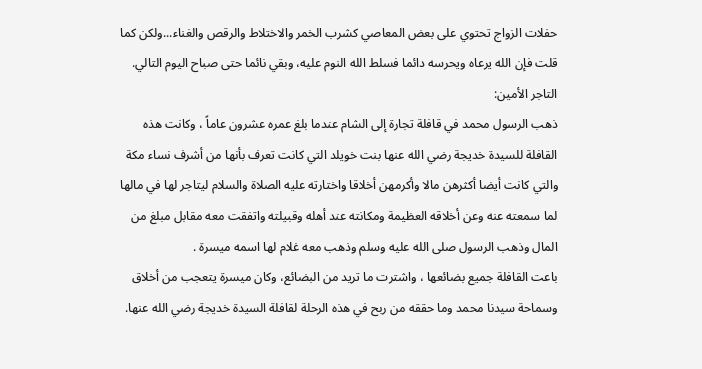حفلات الزواج تحتوي على بعض المعاصي كشرب الخمر والاختلاط والرقص والغناء...ولكن كما قلت فإن الله يرعاه ويحرسه دائما فسلط الله النوم عليه، وبقي نائما حتى صباح اليوم التالي.
التاجر الأمين:
ذهب الرسول محمد في قافلة تجارة إلى الشام عندما بلغ عمره عشرون عاماً ، وكانت هذه القافلة للسيدة خديجة رضي الله عنها بنت خويلد التي كانت تعرف بأنها من أشرف نساء مكة والتي كانت أيضا أكثرهن مالا وأكرمهن أخلاقا واختارته عليه الصلاة والسلام ليتاجر لها في مالها لما سمعته عنه وعن أخلاقه العظيمة ومكانته عند أهله وقبيلته واتفقت معه مقابل مبلغ من المال وذهب الرسول صلى الله عليه وسلم وذهب معه غلام لها اسمه ميسرة .
باعت القافلة جميع بضائعها ، واشترت ما تريد من البضائع، وكان ميسرة يتعجب من أخلاق وسماحة سيدنا محمد وما حققه من ربح في هذه الرحلة لقافلة السيدة خديجة رضي الله عنها.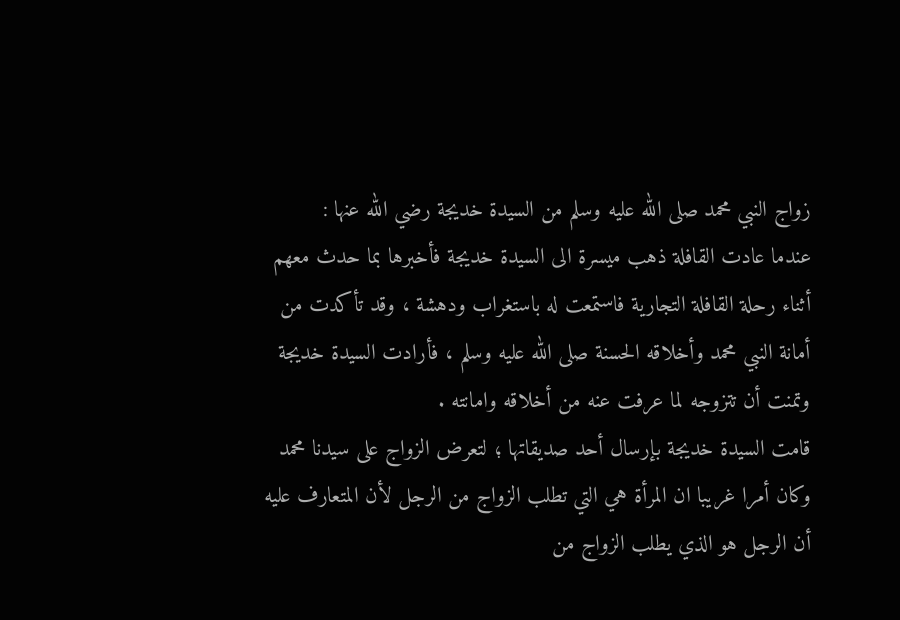زواج النبي محمد صلى الله عليه وسلم من السيدة خديجة رضي الله عنها :
عندما عادت القافلة ذهب ميسرة الى السيدة خديجة فأخبرها بما حدث معهم أثناء رحلة القافلة التجارية فاستمعت له باستغراب ودهشة ، وقد تأكدت من أمانة النبي محمد وأخلاقه الحسنة صلى الله عليه وسلم ، فأرادت السيدة خديجة وتمنت أن تتزوجه لما عرفت عنه من أخلاقه وامانته .
قامت السيدة خديجة بإرسال أحد صديقاتها ؛ لتعرض الزواج على سيدنا محمد وكان أمرا غريبا ان المرأة هي التي تطلب الزواج من الرجل لأن المتعارف عليه أن الرجل هو الذي يطلب الزواج من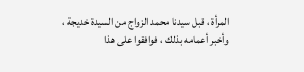المرأة ، قبل سيدنا محمد الزواج من السيدة خديجة ، وأخبر أعمامه بذلك ، فوافقوا على هذا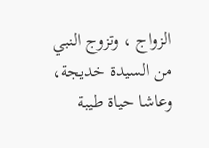الزواج ، وتزوج النبي من السيدة خديجة، وعاشا حياة طيبة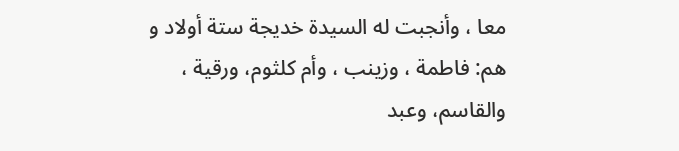معا ، وأنجبت له السيدة خديجة ستة أولاد و هم: فاطمة ، وزينب ، وأم كلثوم، ورقية ، والقاسم، وعبد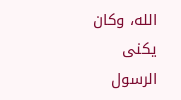الله، وكان يكنى الرسول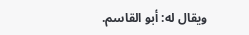ويقال له: أبو القاسم.